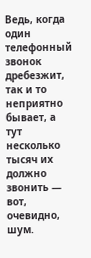Ведь, когда один телефонный звонок дребезжит, так и то неприятно бывает, а тут несколько тысяч их должно звонить — вот, очевидно, шум.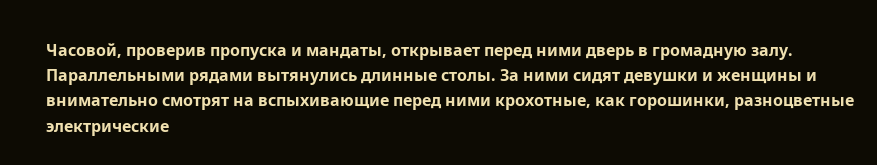Часовой, проверив пропуска и мандаты, открывает перед ними дверь в громадную залу.
Параллельными рядами вытянулись длинные столы. За ними сидят девушки и женщины и внимательно смотрят на вспыхивающие перед ними крохотные, как горошинки, разноцветные электрические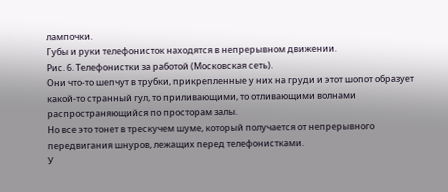лампочки.
Губы и руки телефонисток находятся в непрерывном движении.
Рис. 6. Телефонистки за работой (Московская сеть).
Они что-то шепчут в трубки, прикрепленные у них на груди и этот шопот образует какой-то странный гул, то приливающими, то отливающими волнами распространяющийся по просторам залы.
Но все это тонет в трескучем шуме, который получается от непрерывного передвигания шнуров, лежащих перед телефонистками.
У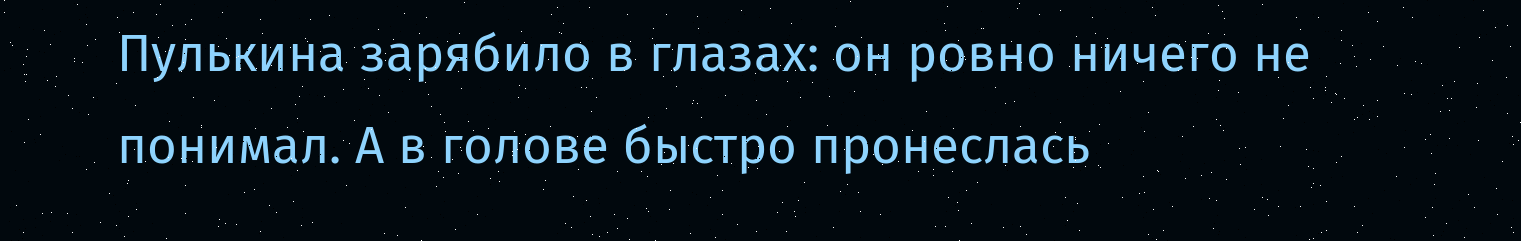Пулькина зарябило в глазах: он ровно ничего не понимал. А в голове быстро пронеслась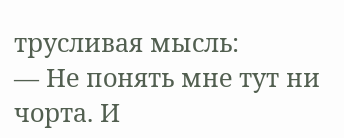трусливая мысль:
— Не понять мне тут ни чорта. И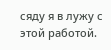сяду я в лужу с этой работой.